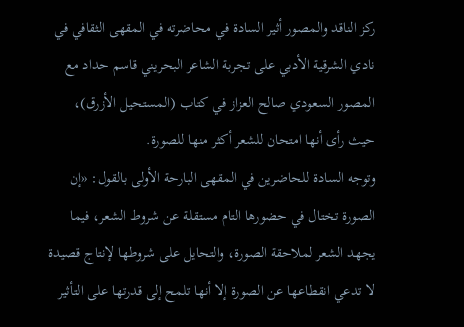ركز الناقد والمصور أثير السادة في محاضرته في المقهى الثقافي في نادي الشرقية الأدبي على تجربة الشاعر البحريني قاسم حداد مع المصور السعودي صالح العزاز في كتاب (المستحيل الأزرق)، حيث رأى أنها امتحان للشعر أكثر منها للصورة.
وتوجه السادة للحاضرين في المقهى البارحة الأولى بالقول: «إن الصورة تختال في حضورها التام مستقلة عن شروط الشعر، فيما يجهد الشعر لملاحقة الصورة، والتحايل على شروطها لإنتاج قصيدة لا تدعي انقطاعها عن الصورة إلا أنها تلمح إلى قدرتها على التأثير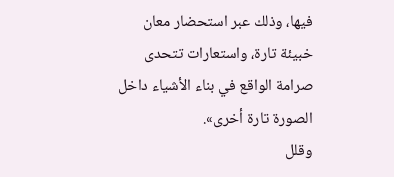فيها، وذلك عبر استحضار معان خبيئة تارة، واستعارات تتحدى صرامة الواقع في بناء الأشياء داخل الصورة تارة أخرى».
وقلل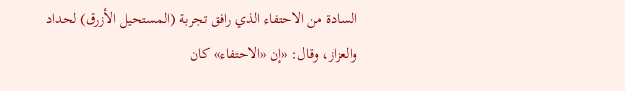السادة من الاحتفاء الذي رافق تجربة (المستحيل الأزرق) لحداد والعزاز، وقال: «إن «الاحتفاء» كان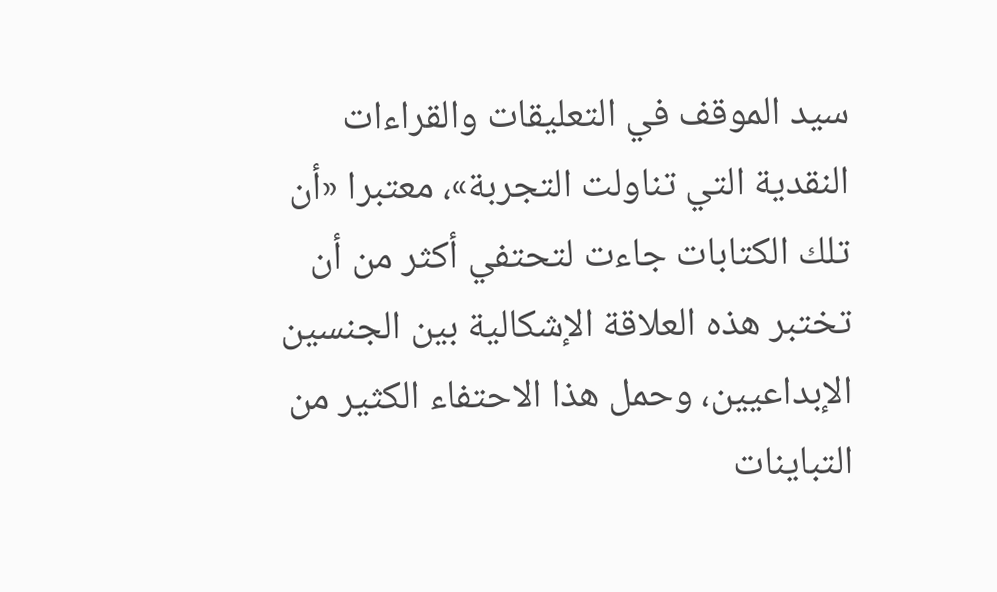سيد الموقف في التعليقات والقراءات النقدية التي تناولت التجربة»، معتبرا «أن تلك الكتابات جاءت لتحتفي أكثر من أن تختبر هذه العلاقة الإشكالية بين الجنسين الإبداعيين، وحمل هذا الاحتفاء الكثير من التباينات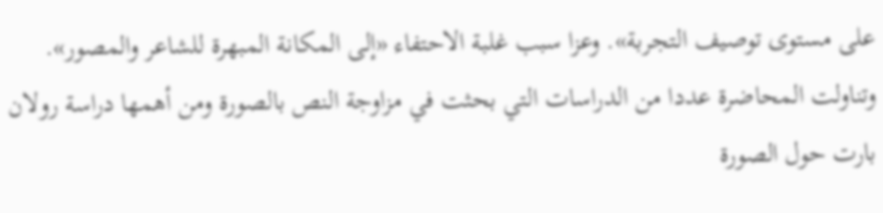على مستوى توصيف التجربة». وعزا سبب غلبة الاحتفاء «إلى المكانة المبهرة للشاعر والمصور».
وتناولت المحاضرة عددا من الدراسات التي بحثت في مزاوجة النص بالصورة ومن أهمها دراسة رولان بارت حول الصورة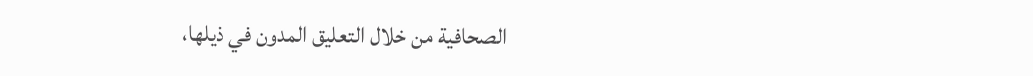الصحافية من خلال التعليق المدون في ذيلها،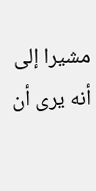مشيرا إلى أنه يرى أن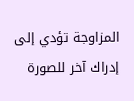المزاوجة تؤدي إلى إدراك آخر للصورة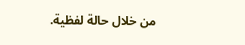من خلال حالة لفظية.